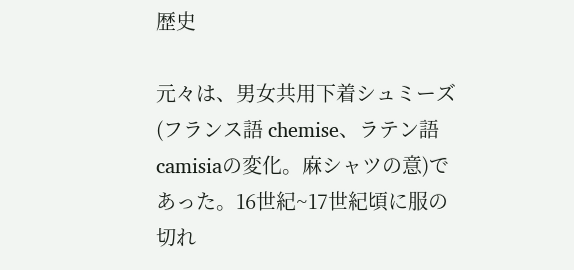歴史

元々は、男女共用下着シュミーズ(フランス語 chemise、ラテン語 camisiaの変化。麻シャツの意)であった。16世紀~17世紀頃に服の切れ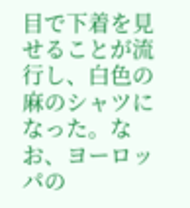目で下着を見せることが流行し、白色の麻のシャツになった。なお、ヨーロッパの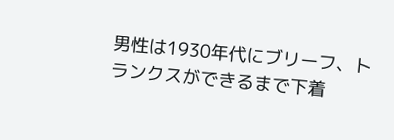男性は1930年代にブリーフ、トランクスができるまで下着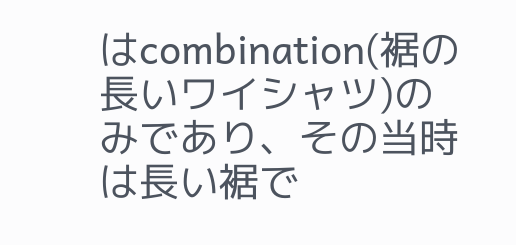はcombination(裾の長いワイシャツ)のみであり、その当時は長い裾で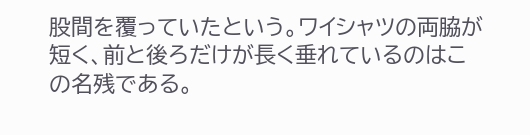股間を覆っていたという。ワイシャツの両脇が短く、前と後ろだけが長く垂れているのはこの名残である。